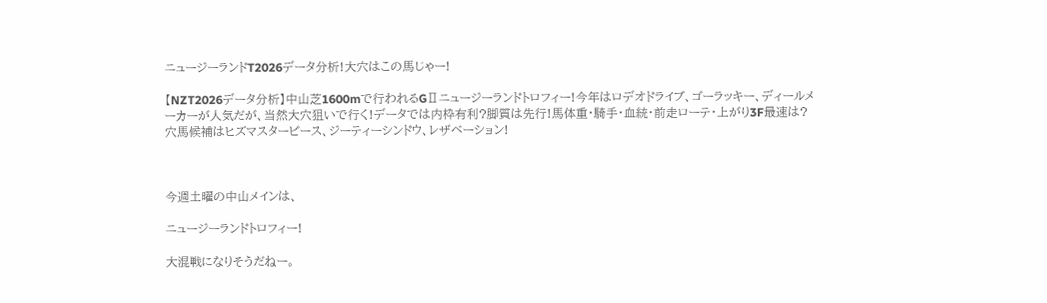ニュージーランドT2026データ分析!大穴はこの馬じゃー!

【NZT2026データ分析】中山芝1600mで行われるGⅡニュージーランドトロフィー!今年はロデオドライブ、ゴーラッキー、ディールメーカーが人気だが、当然大穴狙いで行く!データでは内枠有利?脚質は先行!馬体重・騎手・血統・前走ローテ・上がり3F最速は?穴馬候補はヒズマスターピース、ジーティーシンドウ、レザベーション!



今週土曜の中山メインは、

ニュージーランドトロフィー!

大混戦になりそうだねー。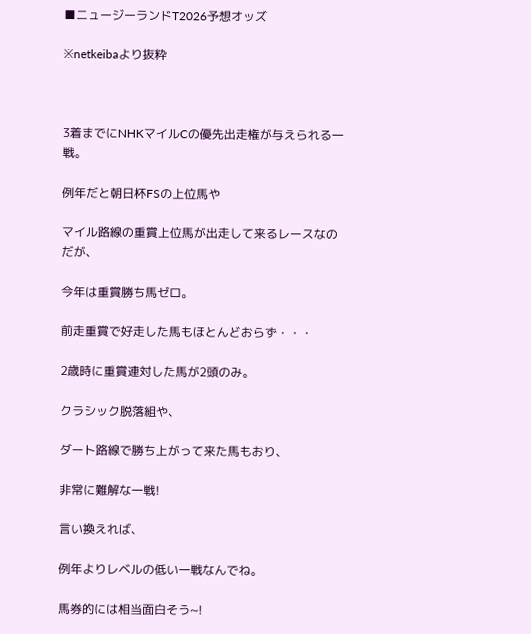■ニュージーランドT2026予想オッズ

※netkeibaより抜粋



3着までにNHKマイルCの優先出走権が与えられる一戦。

例年だと朝日杯FSの上位馬や

マイル路線の重賞上位馬が出走して来るレースなのだが、

今年は重賞勝ち馬ゼロ。

前走重賞で好走した馬もほとんどおらず・・・

2歳時に重賞連対した馬が2頭のみ。

クラシック脱落組や、

ダート路線で勝ち上がって来た馬もおり、

非常に難解な一戦!

言い換えれば、

例年よりレベルの低い一戦なんでね。

馬券的には相当面白そう~!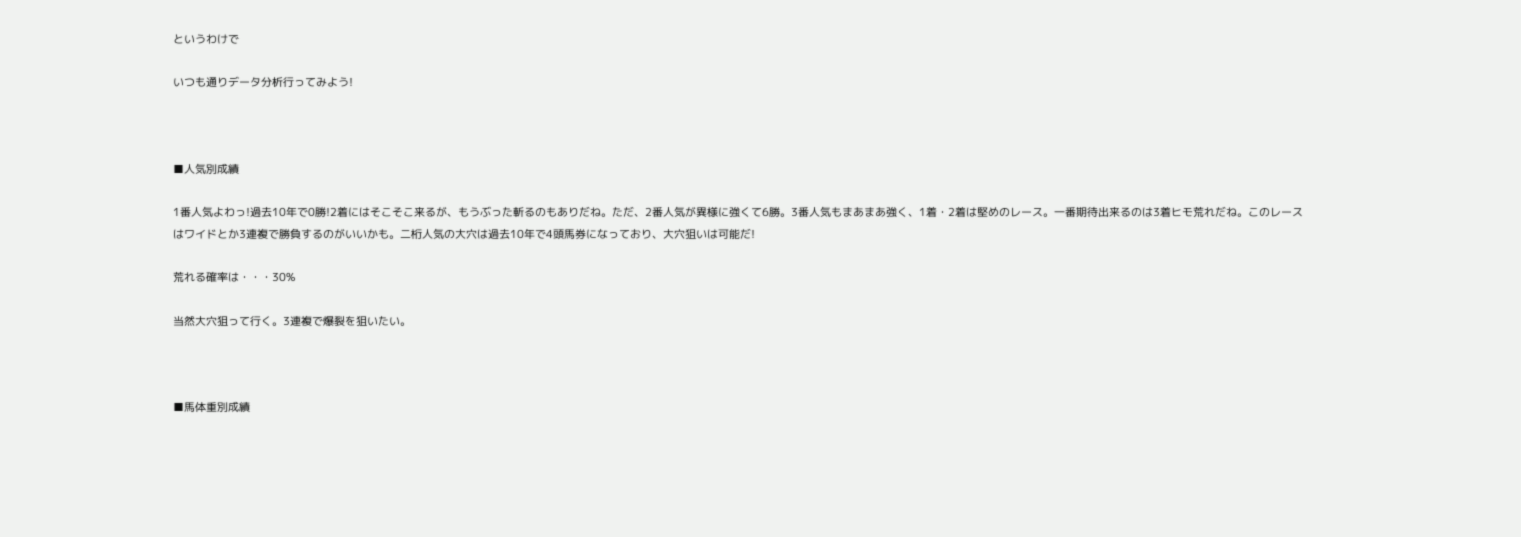というわけで

いつも通りデータ分析行ってみよう!



■人気別成績

1番人気よわっ!過去10年で0勝!2着にはそこそこ来るが、もうぶった斬るのもありだね。ただ、2番人気が異様に強くて6勝。3番人気もまあまあ強く、1着・2着は堅めのレース。一番期待出来るのは3着ヒモ荒れだね。このレースはワイドとか3連複で勝負するのがいいかも。二桁人気の大穴は過去10年で4頭馬券になっており、大穴狙いは可能だ!

荒れる確率は・・・30%

当然大穴狙って行く。3連複で爆裂を狙いたい。



■馬体重別成績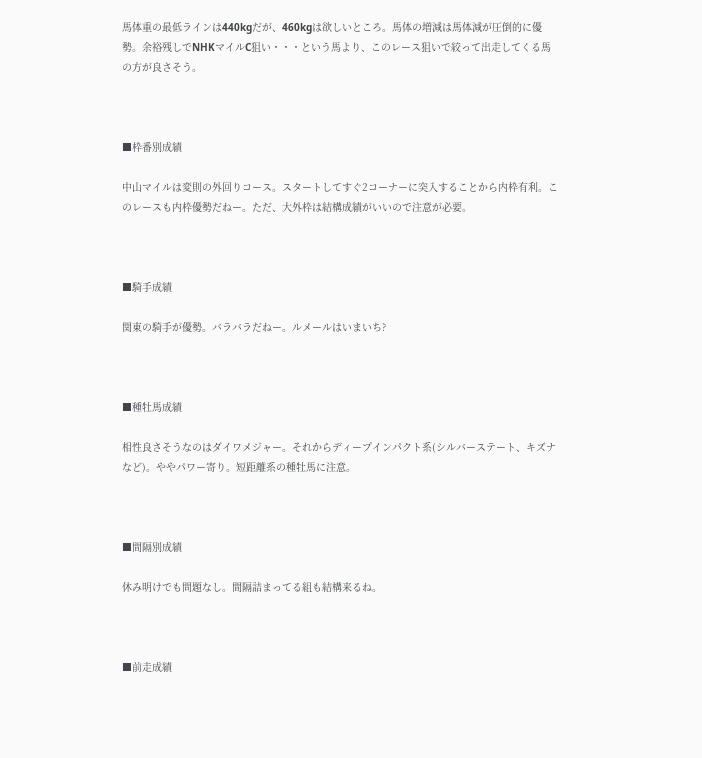馬体重の最低ラインは440kgだが、460kgは欲しいところ。馬体の増減は馬体減が圧倒的に優勢。余裕残しでNHKマイルC狙い・・・という馬より、このレース狙いで絞って出走してくる馬の方が良さそう。



■枠番別成績

中山マイルは変則の外回りコース。スタートしてすぐ2コーナーに突入することから内枠有利。このレースも内枠優勢だねー。ただ、大外枠は結構成績がいいので注意が必要。



■騎手成績

関東の騎手が優勢。バラバラだねー。ルメールはいまいち?



■種牡馬成績

相性良さそうなのはダイワメジャー。それからディープインパクト系(シルバーステート、キズナなど)。ややパワー寄り。短距離系の種牡馬に注意。



■間隔別成績

休み明けでも問題なし。間隔詰まってる組も結構来るね。



■前走成績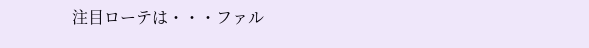注目ローテは・・・ファル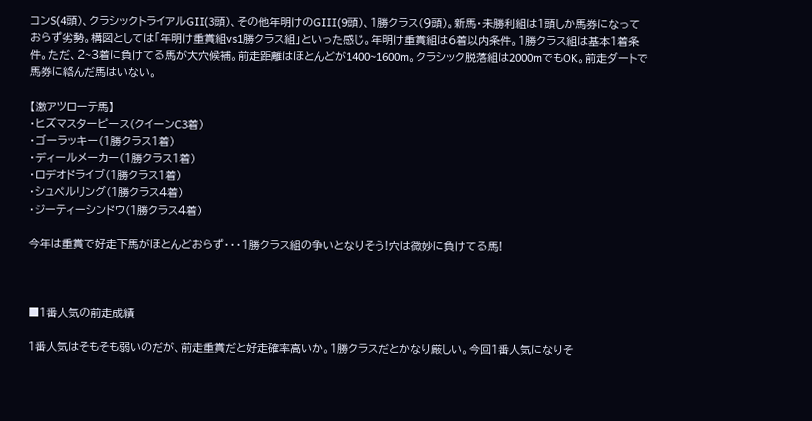コンS(4頭)、クラシックトライアルGⅡ(3頭)、その他年明けのGⅢ(9頭)、1勝クラス(9頭)。新馬・未勝利組は1頭しか馬券になっておらず劣勢。構図としては「年明け重賞組vs1勝クラス組」といった感じ。年明け重賞組は6着以内条件。1勝クラス組は基本1着条件。ただ、2~3着に負けてる馬が大穴候補。前走距離はほとんどが1400~1600m。クラシック脱落組は2000mでもOK。前走ダートで馬券に絡んだ馬はいない。

【激アツローテ馬】
・ヒズマスターピース(クイーンC3着)
・ゴーラッキー(1勝クラス1着)
・ディールメーカー(1勝クラス1着)
・ロデオドライブ(1勝クラス1着)
・シュペルリング(1勝クラス4着)
・ジーティーシンドウ(1勝クラス4着)

今年は重賞で好走下馬がほとんどおらず・・・1勝クラス組の争いとなりそう!穴は微妙に負けてる馬!



■1番人気の前走成績

1番人気はそもそも弱いのだが、前走重賞だと好走確率高いか。1勝クラスだとかなり厳しい。今回1番人気になりそ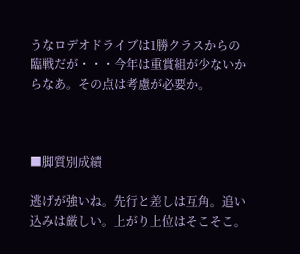うなロデオドライブは1勝クラスからの臨戦だが・・・今年は重賞組が少ないからなあ。その点は考慮が必要か。



■脚質別成績

逃げが強いね。先行と差しは互角。追い込みは厳しい。上がり上位はそこそこ。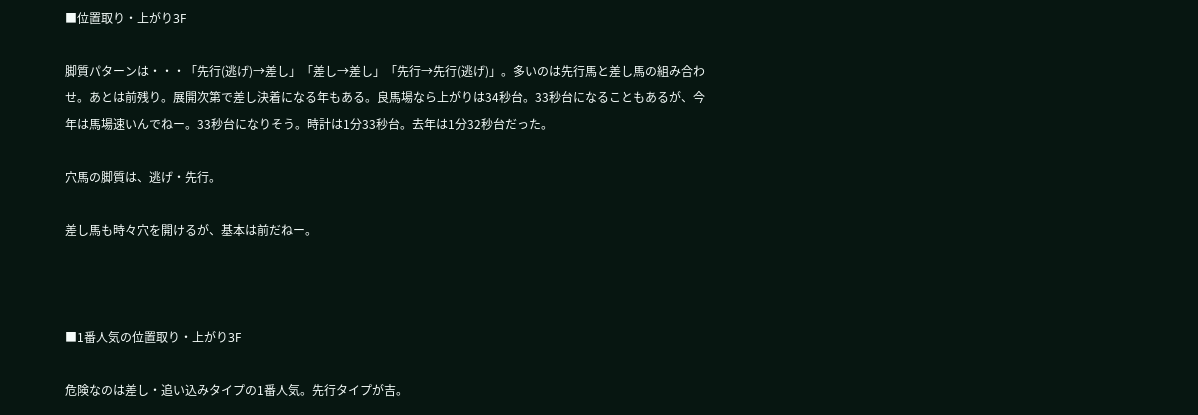■位置取り・上がり3F

脚質パターンは・・・「先行(逃げ)→差し」「差し→差し」「先行→先行(逃げ)」。多いのは先行馬と差し馬の組み合わせ。あとは前残り。展開次第で差し決着になる年もある。良馬場なら上がりは34秒台。33秒台になることもあるが、今年は馬場速いんでねー。33秒台になりそう。時計は1分33秒台。去年は1分32秒台だった。

穴馬の脚質は、逃げ・先行。

差し馬も時々穴を開けるが、基本は前だねー。



■1番人気の位置取り・上がり3F

危険なのは差し・追い込みタイプの1番人気。先行タイプが吉。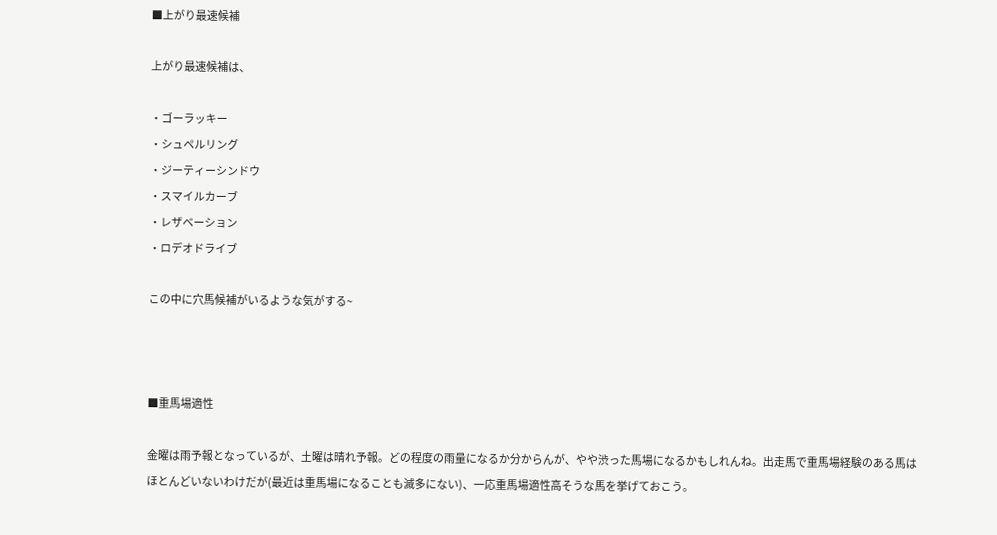■上がり最速候補

上がり最速候補は、

・ゴーラッキー
・シュペルリング
・ジーティーシンドウ
・スマイルカーブ
・レザベーション
・ロデオドライブ

この中に穴馬候補がいるような気がする~



■重馬場適性

金曜は雨予報となっているが、土曜は晴れ予報。どの程度の雨量になるか分からんが、やや渋った馬場になるかもしれんね。出走馬で重馬場経験のある馬はほとんどいないわけだが(最近は重馬場になることも滅多にない)、一応重馬場適性高そうな馬を挙げておこう。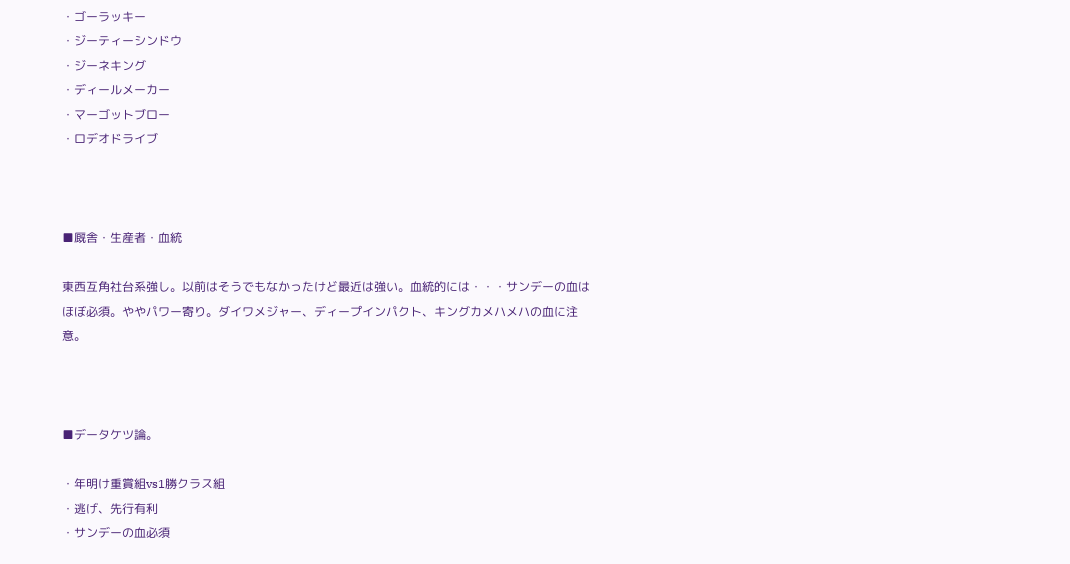・ゴーラッキー
・ジーティーシンドウ
・ジーネキング
・ディールメーカー
・マーゴットブロー
・ロデオドライブ



■厩舎・生産者・血統

東西互角社台系強し。以前はそうでもなかったけど最近は強い。血統的には・・・サンデーの血はほぼ必須。ややパワー寄り。ダイワメジャー、ディープインパクト、キングカメハメハの血に注意。



■データケツ論。

・年明け重賞組vs1勝クラス組
・逃げ、先行有利
・サンデーの血必須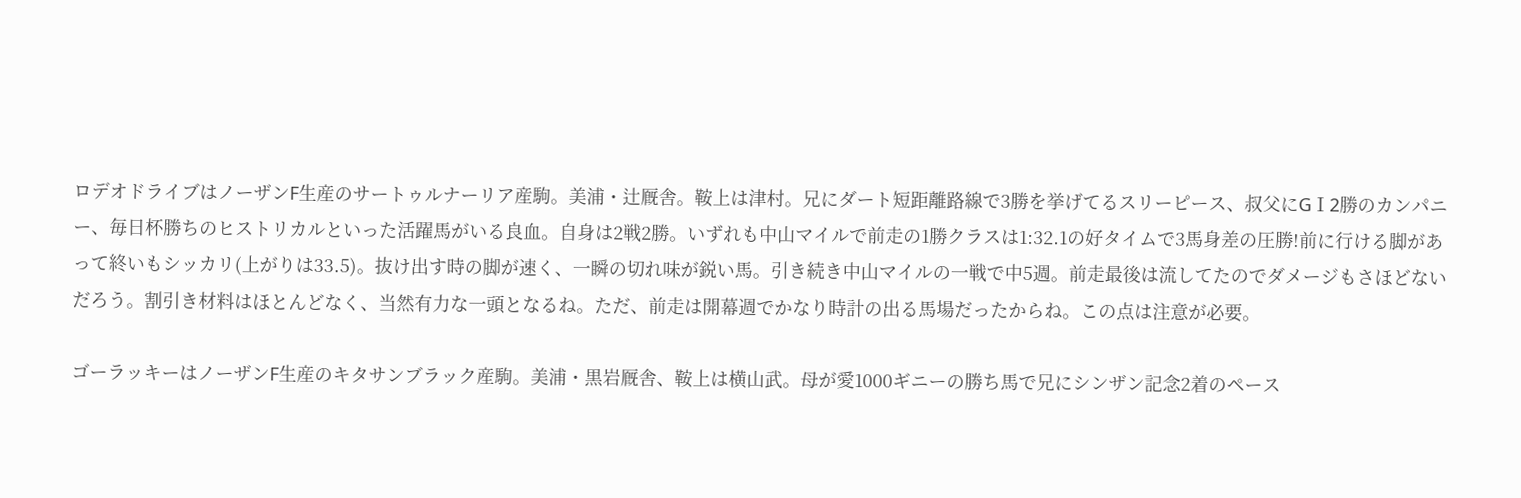ロデオドライブはノーザンF生産のサートゥルナーリア産駒。美浦・辻厩舎。鞍上は津村。兄にダート短距離路線で3勝を挙げてるスリーピース、叔父にGⅠ2勝のカンパニー、毎日杯勝ちのヒストリカルといった活躍馬がいる良血。自身は2戦2勝。いずれも中山マイルで前走の1勝クラスは1:32.1の好タイムで3馬身差の圧勝!前に行ける脚があって終いもシッカリ(上がりは33.5)。抜け出す時の脚が速く、一瞬の切れ味が鋭い馬。引き続き中山マイルの一戦で中5週。前走最後は流してたのでダメージもさほどないだろう。割引き材料はほとんどなく、当然有力な一頭となるね。ただ、前走は開幕週でかなり時計の出る馬場だったからね。この点は注意が必要。

ゴーラッキーはノーザンF生産のキタサンブラック産駒。美浦・黒岩厩舎、鞍上は横山武。母が愛1000ギニーの勝ち馬で兄にシンザン記念2着のペース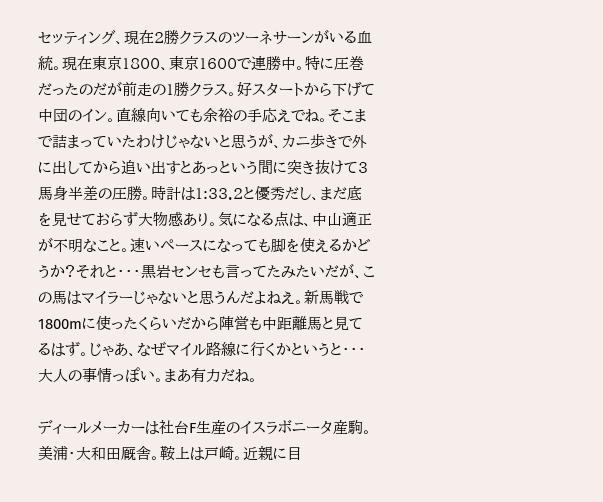セッティング、現在2勝クラスのツーネサーンがいる血統。現在東京1800、東京1600で連勝中。特に圧巻だったのだが前走の1勝クラス。好スタートから下げて中団のイン。直線向いても余裕の手応えでね。そこまで詰まっていたわけじゃないと思うが、カニ歩きで外に出してから追い出すとあっという間に突き抜けて3馬身半差の圧勝。時計は1:33.2と優秀だし、まだ底を見せておらず大物感あり。気になる点は、中山適正が不明なこと。速いペースになっても脚を使えるかどうか?それと・・・黒岩センセも言ってたみたいだが、この馬はマイラーじゃないと思うんだよねえ。新馬戦で1800mに使ったくらいだから陣営も中距離馬と見てるはず。じゃあ、なぜマイル路線に行くかというと・・・大人の事情っぽい。まあ有力だね。

ディールメーカーは社台F生産のイスラボニータ産駒。美浦・大和田厩舎。鞍上は戸崎。近親に目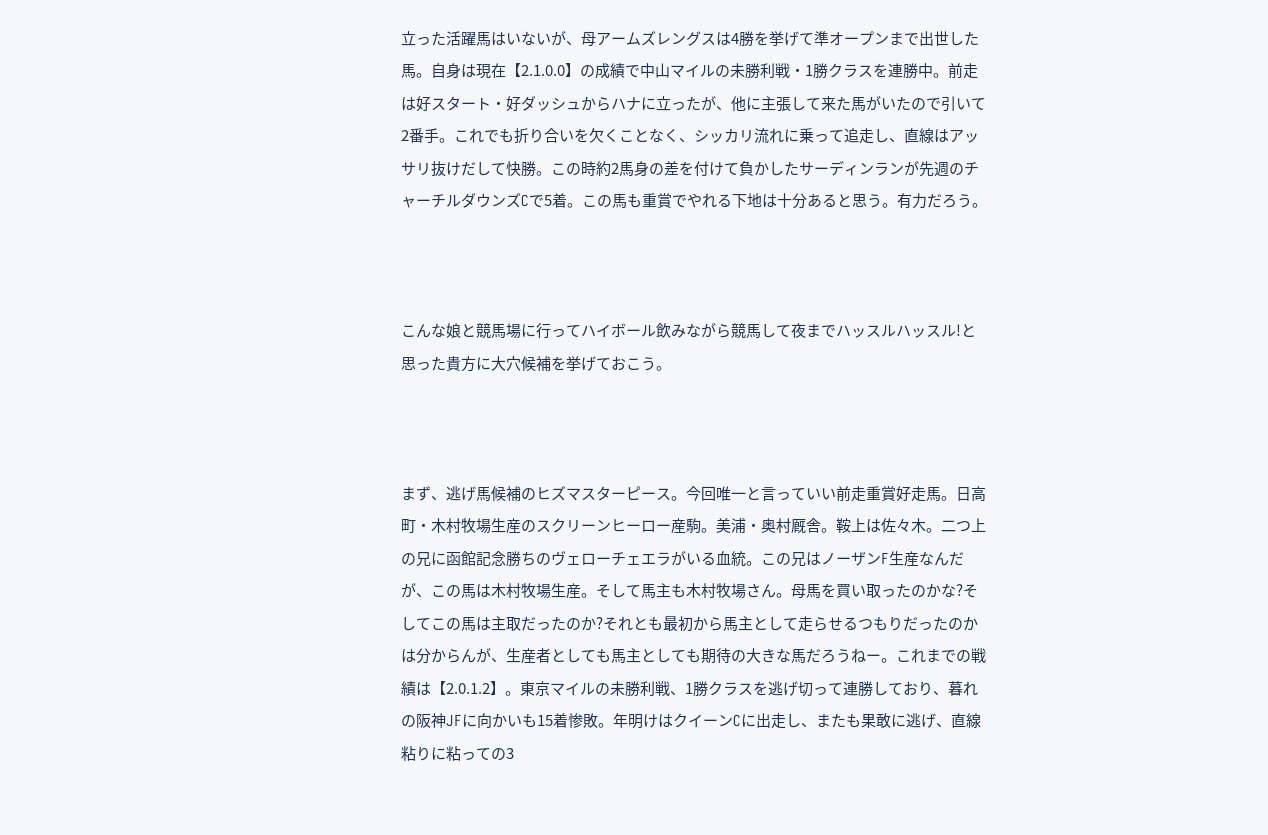立った活躍馬はいないが、母アームズレングスは4勝を挙げて準オープンまで出世した馬。自身は現在【2.1.0.0】の成績で中山マイルの未勝利戦・1勝クラスを連勝中。前走は好スタート・好ダッシュからハナに立ったが、他に主張して来た馬がいたので引いて2番手。これでも折り合いを欠くことなく、シッカリ流れに乗って追走し、直線はアッサリ抜けだして快勝。この時約2馬身の差を付けて負かしたサーディンランが先週のチャーチルダウンズCで5着。この馬も重賞でやれる下地は十分あると思う。有力だろう。



こんな娘と競馬場に行ってハイボール飲みながら競馬して夜までハッスルハッスル!と思った貴方に大穴候補を挙げておこう。



まず、逃げ馬候補のヒズマスターピース。今回唯一と言っていい前走重賞好走馬。日高町・木村牧場生産のスクリーンヒーロー産駒。美浦・奥村厩舎。鞍上は佐々木。二つ上の兄に函館記念勝ちのヴェローチェエラがいる血統。この兄はノーザンF生産なんだが、この馬は木村牧場生産。そして馬主も木村牧場さん。母馬を買い取ったのかな?そしてこの馬は主取だったのか?それとも最初から馬主として走らせるつもりだったのかは分からんが、生産者としても馬主としても期待の大きな馬だろうねー。これまでの戦績は【2.0.1.2】。東京マイルの未勝利戦、1勝クラスを逃げ切って連勝しており、暮れの阪神JFに向かいも15着惨敗。年明けはクイーンCに出走し、またも果敢に逃げ、直線粘りに粘っての3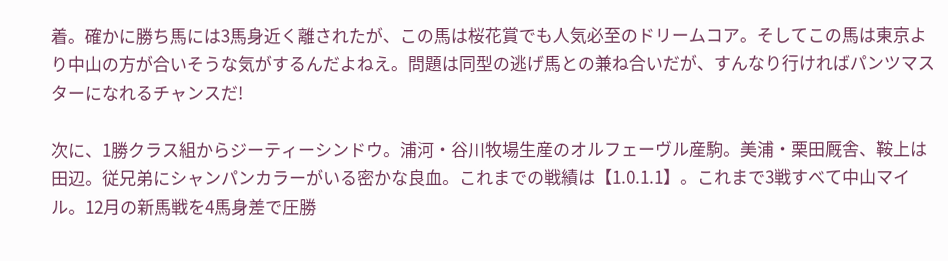着。確かに勝ち馬には3馬身近く離されたが、この馬は桜花賞でも人気必至のドリームコア。そしてこの馬は東京より中山の方が合いそうな気がするんだよねえ。問題は同型の逃げ馬との兼ね合いだが、すんなり行ければパンツマスターになれるチャンスだ!

次に、1勝クラス組からジーティーシンドウ。浦河・谷川牧場生産のオルフェーヴル産駒。美浦・栗田厩舎、鞍上は田辺。従兄弟にシャンパンカラーがいる密かな良血。これまでの戦績は【1.0.1.1】。これまで3戦すべて中山マイル。12月の新馬戦を4馬身差で圧勝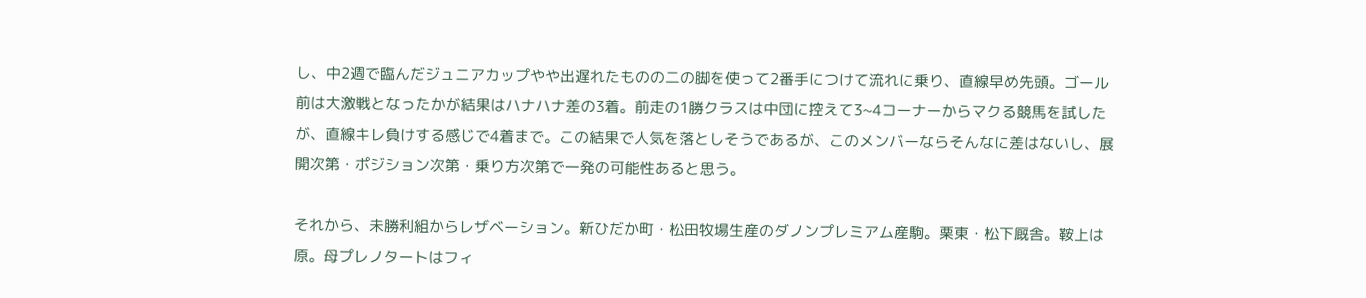し、中2週で臨んだジュニアカップやや出遅れたものの二の脚を使って2番手につけて流れに乗り、直線早め先頭。ゴール前は大激戦となったかが結果はハナハナ差の3着。前走の1勝クラスは中団に控えて3~4コーナーからマクる競馬を試したが、直線キレ負けする感じで4着まで。この結果で人気を落としそうであるが、このメンバーならそんなに差はないし、展開次第・ポジション次第・乗り方次第で一発の可能性あると思う。

それから、未勝利組からレザベーション。新ひだか町・松田牧場生産のダノンプレミアム産駒。栗東・松下厩舎。鞍上は原。母プレノタートはフィ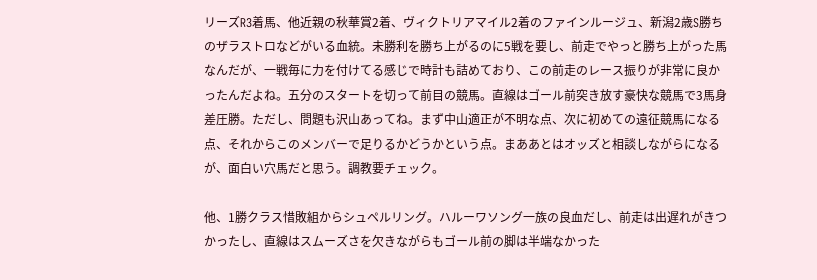リーズR3着馬、他近親の秋華賞2着、ヴィクトリアマイル2着のファインルージュ、新潟2歳S勝ちのザラストロなどがいる血統。未勝利を勝ち上がるのに5戦を要し、前走でやっと勝ち上がった馬なんだが、一戦毎に力を付けてる感じで時計も詰めており、この前走のレース振りが非常に良かったんだよね。五分のスタートを切って前目の競馬。直線はゴール前突き放す豪快な競馬で3馬身差圧勝。ただし、問題も沢山あってね。まず中山適正が不明な点、次に初めての遠征競馬になる点、それからこのメンバーで足りるかどうかという点。まああとはオッズと相談しながらになるが、面白い穴馬だと思う。調教要チェック。

他、1勝クラス惜敗組からシュペルリング。ハルーワソング一族の良血だし、前走は出遅れがきつかったし、直線はスムーズさを欠きながらもゴール前の脚は半端なかった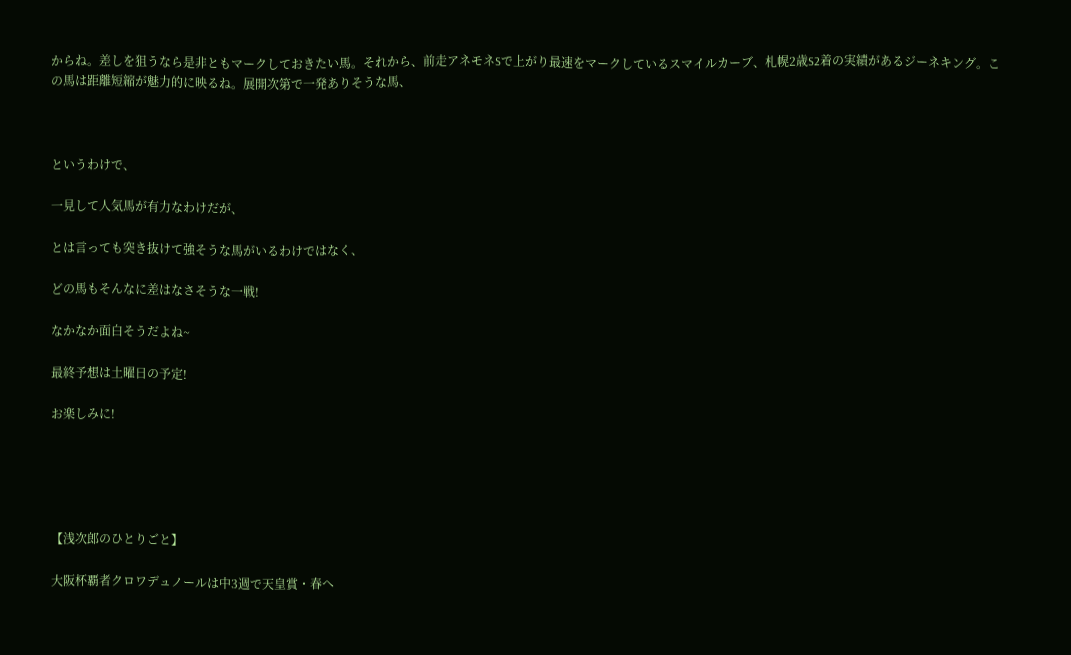からね。差しを狙うなら是非ともマークしておきたい馬。それから、前走アネモネSで上がり最速をマークしているスマイルカーブ、札幌2歳S2着の実績があるジーネキング。この馬は距離短縮が魅力的に映るね。展開次第で一発ありそうな馬、



というわけで、

一見して人気馬が有力なわけだが、

とは言っても突き抜けて強そうな馬がいるわけではなく、

どの馬もそんなに差はなさそうな一戦!

なかなか面白そうだよね~

最終予想は土曜日の予定!

お楽しみに!





【浅次郎のひとりごと】

大阪杯覇者クロワデュノールは中3週で天皇賞・春へ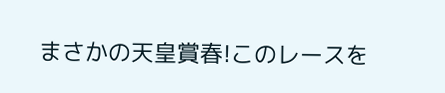まさかの天皇賞春!このレースを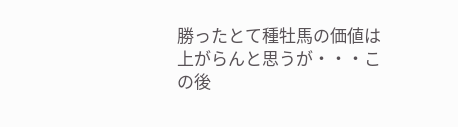勝ったとて種牡馬の価値は上がらんと思うが・・・この後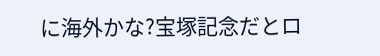に海外かな?宝塚記念だとロ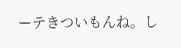ーテきついもんね。し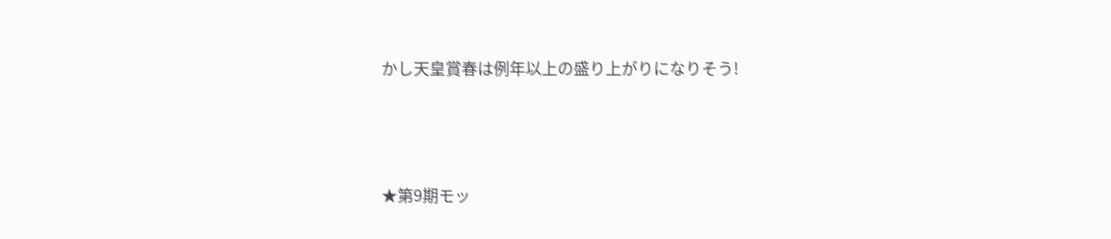かし天皇賞春は例年以上の盛り上がりになりそう!



★第9期モッ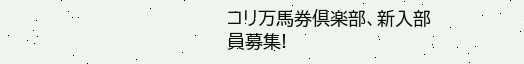コリ万馬券倶楽部、新入部員募集!